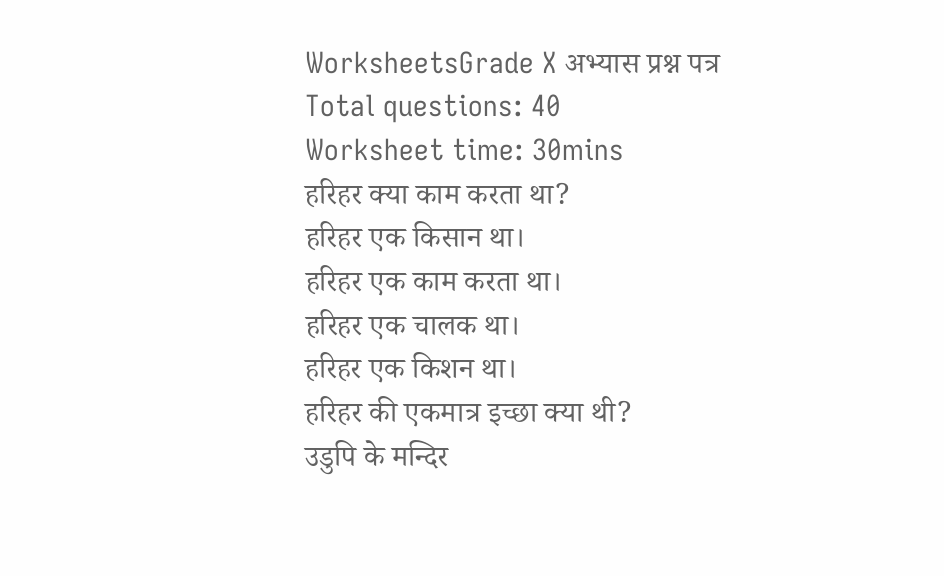WorksheetsGrade X अभ्यास प्रश्न पत्र
Total questions: 40
Worksheet time: 30mins
हरिहर क्या काम करता था?
हरिहर एक किसान था।
हरिहर एक काम करता था।
हरिहर एक चालक था।
हरिहर एक किशन था।
हरिहर की एकमात्र इच्छा क्या थी?
उडुपि के मन्दिर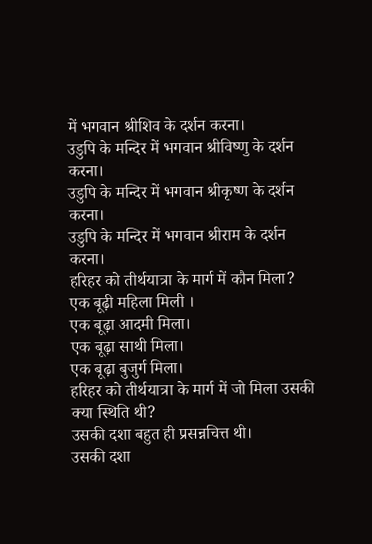में भगवान श्रीशिव के दर्शन करना।
उडुपि के मन्दिर में भगवान श्रीविष्णु के दर्शन करना।
उडुपि के मन्दिर में भगवान श्रीकृष्ण के दर्शन करना।
उडुपि के मन्दिर में भगवान श्रीराम के दर्शन करना।
हरिहर को तीर्थयात्रा के मार्ग में कौन मिला?
एक बूढ़ी महिला मिली ।
एक बूढ़ा आदमी मिला।
एक बूढ़ा साथी मिला।
एक बूढ़ा बुजुर्ग मिला।
हरिहर को तीर्थयात्रा के मार्ग में जो मिला उसकी क्या स्थिति थी?
उसकी दशा बहुत ही प्रसन्नचित्त थी।
उसकी दशा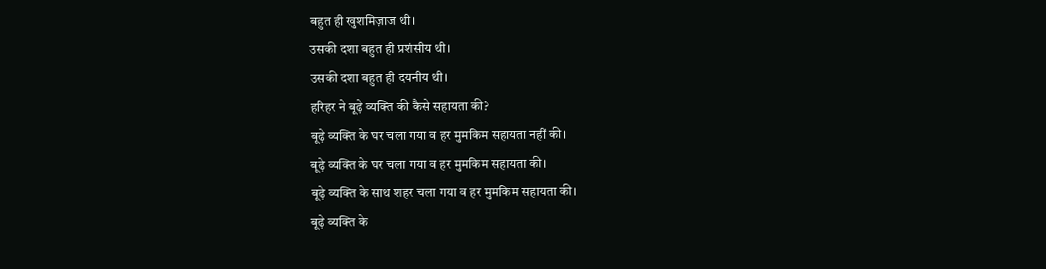बहुत ही खुशमिज़ाज थी।
उसकी दशा बहुत ही प्रशंसीय थी।
उसकी दशा बहुत ही दयनीय थी।
हरिहर ने बूढ़े व्यक्ति की कैसे सहायता की?
बूढ़े व्यक्ति के घर चला गया व हर मुमकिम सहायता नहीं की।
बूढ़े व्यक्ति के घर चला गया व हर मुमकिम सहायता की।
बूढ़े व्यक्ति के साथ शहर चला गया व हर मुमकिम सहायता की।
बूढ़े व्यक्ति के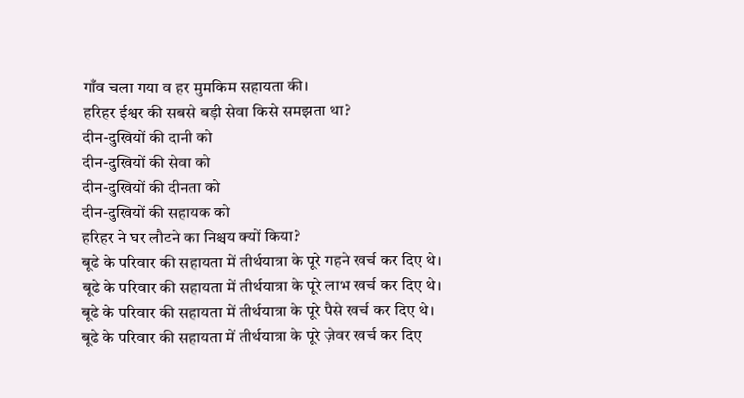गाँव चला गया व हर मुमकिम सहायता की।
हरिहर ईश्वर की सबसे बड़ी सेवा किसे समझता था?
दीन-दुखियों की दानी को
दीन-दुखियों की सेवा को
दीन-दुखियों की दीनता को
दीन-दुखियों की सहायक को
हरिहर ने घर लौटने का निश्चय क्यों किया?
बूढे के परिवार की सहायता में तीर्थयात्रा के पूरे गहने खर्च कर दिए थे।
बूढे के परिवार की सहायता में तीर्थयात्रा के पूरे लाभ खर्च कर दिए थे।
बूढे के परिवार की सहायता में तीर्थयात्रा के पूरे पैसे खर्च कर दिए थे।
बूढे के परिवार की सहायता में तीर्थयात्रा के पूरे ज़ेवर खर्च कर दिए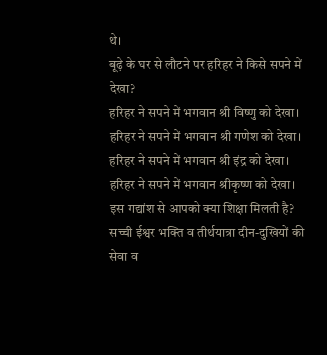थे।
बूढ़े के घर से लौटने पर हरिहर ने किसे सपने में देखा?
हरिहर ने सपने में भगवान श्री विष्णु को देखा।
हरिहर ने सपने में भगवान श्री गणेश को देखा।
हरिहर ने सपने में भगवान श्री इंद्र को देखा।
हरिहर ने सपने में भगवान श्रीकृष्ण को देखा।
इस गद्यांश से आपको क्या शिक्षा मिलती है?
सच्ची ईश्वर भक्ति व तीर्थयात्रा दीन-दुखियों की सेवा व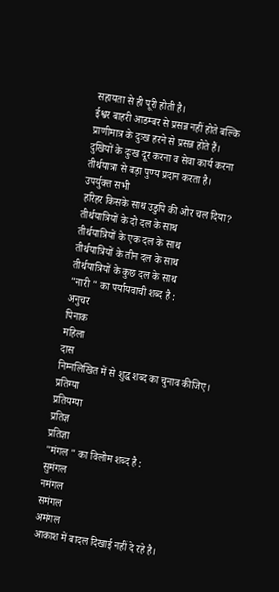सहायता से ही पूरी होती है।
ईश्वर बाहरी आडम्बर से प्रसन्न नहीं होते बल्कि प्राणीमात्र के दुःख हरने से प्रसन्न होते हैं।
दुखियों के दुःख दूर करना व सेवा कार्य करना तीर्थयात्रा से बड़ा पुण्य प्रदान करता है।
उपर्युक्त सभी
हरिहर किसके साथ उडुपि की ओर चल दिया?
तीर्थयात्रियों के दो दल के साथ
तीर्थयात्रियों के एक दल के साथ
तीर्थयात्रियों के तीन दल के साथ
तीर्थयात्रियों के कुछ दल के साथ
"नारी " का पर्यायवाची शब्द है :
अनुचर
पिनाक
महिला
दास
निम्नलिखित में से शुद्ध शब्द का चुनाव कीजिए।
प्रतिग्या
प्रतियग्या
प्रतिज्ञ
प्रतिज्ञा
"मंगल " का विलोम शब्द है :
सुमंगल
नमंगल
समंगल
अमंगल
आकाश में बादल दिखाई नहीं दे रहे है।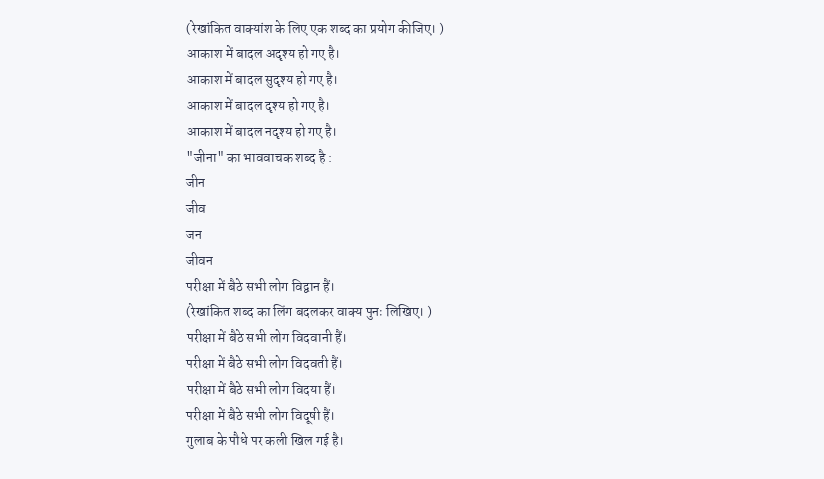(रेखांकित वाक्यांश के लिए एक शब्द का प्रयोग कीजिए। )
आकाश में बादल अदृश्य हो गए है।
आकाश में बादल सुदृश्य हो गए है।
आकाश में बादल दृश्य हो गए है।
आकाश में बादल नदृश्य हो गए है।
"जीना" का भाववाचक शब्द है :
जीन
जीव
जन
जीवन
परीक्षा में बैठे सभी लोग विद्वान हैं।
(रेखांकित शब्द का लिंग बदलकर वाक्य पुनः लिखिए। )
परीक्षा में बैठे सभी लोग विदवानी हैं।
परीक्षा में बैठे सभी लोग विदवती हैं।
परीक्षा में बैठे सभी लोग विदया हैं।
परीक्षा में बैठे सभी लोग विदूषी हैं।
गुलाब के पौधे पर कली खिल गई है।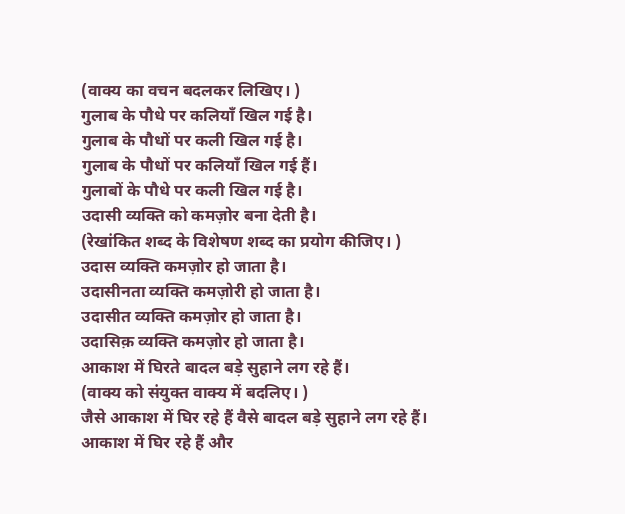(वाक्य का वचन बदलकर लिखिए। )
गुलाब के पौधे पर कलियाँ खिल गई है।
गुलाब के पौधों पर कली खिल गई है।
गुलाब के पौधों पर कलियाँ खिल गई हैं।
गुलाबों के पौधे पर कली खिल गई है।
उदासी व्यक्ति को कमज़ोर बना देती है।
(रेखांकित शब्द के विशेषण शब्द का प्रयोग कीजिए। )
उदास व्यक्ति कमज़ोर हो जाता है।
उदासीनता व्यक्ति कमज़ोरी हो जाता है।
उदासीत व्यक्ति कमज़ोर हो जाता है।
उदासिक़ व्यक्ति कमज़ोर हो जाता है।
आकाश में घिरते बादल बड़े सुहाने लग रहे हैं।
(वाक्य को संयुक्त वाक्य में बदलिए। )
जैसे आकाश में घिर रहे हैं वैसे बादल बड़े सुहाने लग रहे हैं।
आकाश में घिर रहे हैं और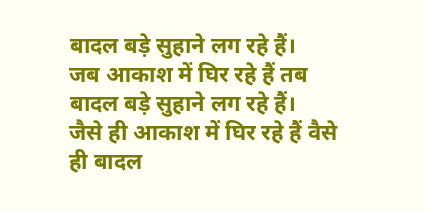बादल बड़े सुहाने लग रहे हैं।
जब आकाश में घिर रहे हैं तब बादल बड़े सुहाने लग रहे हैं।
जैसे ही आकाश में घिर रहे हैं वैसे ही बादल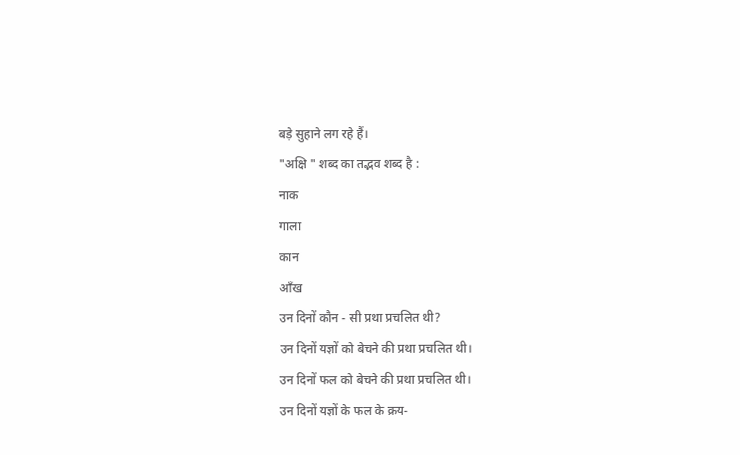बड़े सुहाने लग रहे हैं।
"अक्षि " शब्द का तद्भव शब्द है :
नाक
गाला
कान
आँख
उन दिनों कौन - सी प्रथा प्रचलित थी?
उन दिनों यज्ञों को बेचने की प्रथा प्रचलित थी।
उन दिनों फल को बेचने की प्रथा प्रचलित थी।
उन दिनों यज्ञों के फल के क्रय-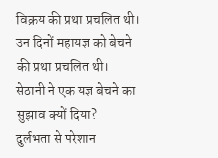विक्रय की प्रथा प्रचलित थी।
उन दिनों महायज्ञ को बेचने की प्रथा प्रचलित थी।
सेठानी ने एक यज्ञ बेचने का सुझाव क्यों दिया?
दुर्लभता से परेशान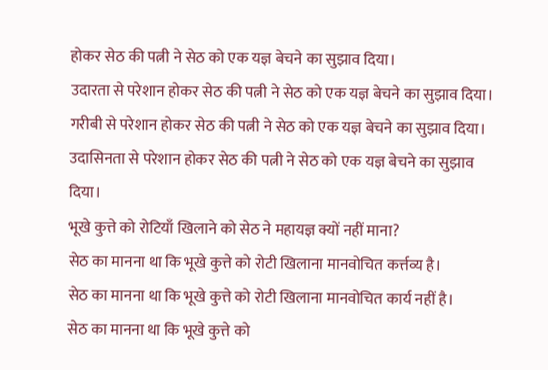होकर सेठ की पत्नी ने सेठ को एक यज्ञ बेचने का सुझाव दिया।
उदारता से परेशान होकर सेठ की पत्नी ने सेठ को एक यज्ञ बेचने का सुझाव दिया।
गरीबी से परेशान होकर सेठ की पत्नी ने सेठ को एक यज्ञ बेचने का सुझाव दिया।
उदासिनता से परेशान होकर सेठ की पत्नी ने सेठ को एक यज्ञ बेचने का सुझाव दिया।
भूखे कुत्ते को रोटियाँ खिलाने को सेठ ने महायज्ञ क्यों नहीं माना?
सेठ का मानना था कि भूखे कुत्ते को रोटी खिलाना मानवोचित कर्त्तव्य है।
सेठ का मानना था कि भूखे कुत्ते को रोटी खिलाना मानवोचित कार्य नहीं है।
सेठ का मानना था कि भूखे कुत्ते को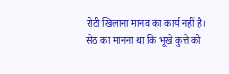रोटी खिलाना मानव का कार्य नहीं है।
सेठ का मानना था कि भूखे कुत्ते को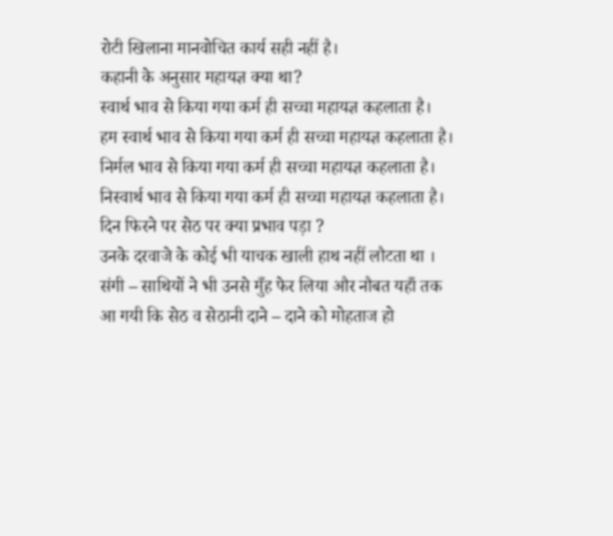रोटी खिलाना मानवोचित कार्य सही नहीं है।
कहानी के अनुसार महायज्ञ क्या था?
स्वार्थ भाव से किया गया कर्म ही सच्चा महायज्ञ कहलाता है।
हम स्वार्थ भाव से किया गया कर्म ही सच्चा महायज्ञ कहलाता है।
निर्मल भाव से किया गया कर्म ही सच्चा महायज्ञ कहलाता है।
निस्वार्थ भाव से किया गया कर्म ही सच्चा महायज्ञ कहलाता है।
दिन फिरने पर सेठ पर क्या प्रभाव पड़ा ?
उनके दरवाजे के कोई भी याचक खाली हाथ नहीं लौटता था ।
संगी – साथियों ने भी उनसे मुँह फेर लिया और नौबत यहाँ तक आ गयी कि सेठ व सेठानी दाने – दाने को मोहताज हो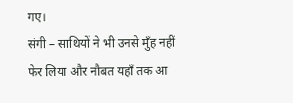गए।
संगी – साथियों ने भी उनसे मुँह नहीं फेर लिया और नौबत यहाँ तक आ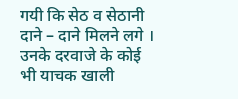गयी कि सेठ व सेठानी दाने – दाने मिलने लगे ।
उनके दरवाजे के कोई भी याचक खाली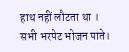हाथ नहीं लौटता था । सभी भरपेट भोजन पाते।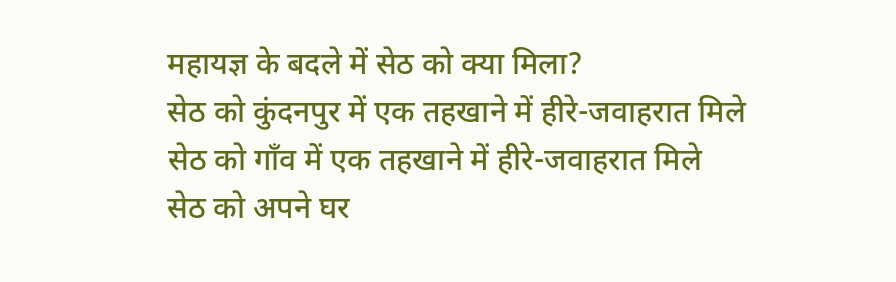महायज्ञ के बदले में सेठ को क्या मिला?
सेठ को कुंदनपुर में एक तहखाने में हीरे-जवाहरात मिले
सेठ को गाँव में एक तहखाने में हीरे-जवाहरात मिले
सेठ को अपने घर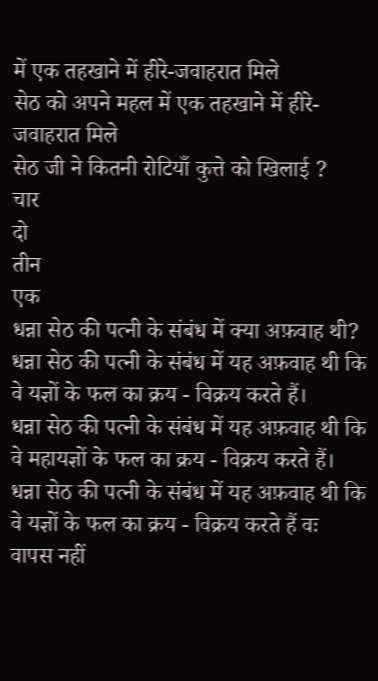में एक तहखाने में हीरे-जवाहरात मिले
सेठ को अपने महल में एक तहखाने में हीरे-जवाहरात मिले
सेठ जी ने कितनी रोटियाँ कुत्ते को खिलाई ?
चार
दो
तीन
एक
धन्ना सेठ की पत्नी के संबंध में क्या अफ़वाह थी?
धन्ना सेठ की पत्नी के संबंध में यह अफ़वाह थी कि वे यज्ञों के फल का क्रय - विक्रय करते हैं।
धन्ना सेठ की पत्नी के संबंध में यह अफ़वाह थी कि वे महायज्ञों के फल का क्रय - विक्रय करते हैं।
धन्ना सेठ की पत्नी के संबंध में यह अफ़वाह थी कि वे यज्ञों के फल का क्रय - विक्रय करते हैं वः वापस नहीं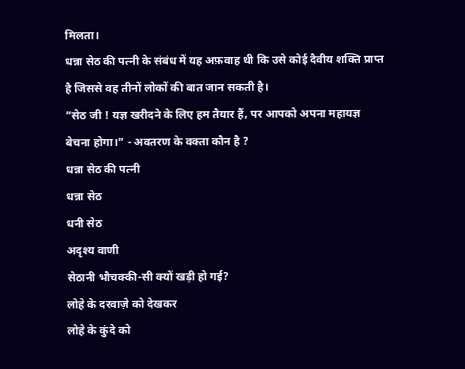मिलता।
धन्ना सेठ की पत्नी के संबंध में यह अफ़वाह थी कि उसे कोई दैवीय शक्ति प्राप्त है जिससे वह तीनों लोकों की बात जान सकती है।
”सेठ जी ! यज्ञ खरीदने के लिए हम तैयार हैं, पर आपको अपना महायज्ञ बेचना होगा।” - अवतरण के वक्ता कौन है ?
धन्ना सेठ की पत्नी
धन्ना सेठ
धनी सेठ
अदृश्य वाणी
सेठानी भौचक्की-सी क्यों खड़ी हो गई?
लोहे के दरवाज़े को देखकर
लोहे के कुंदे को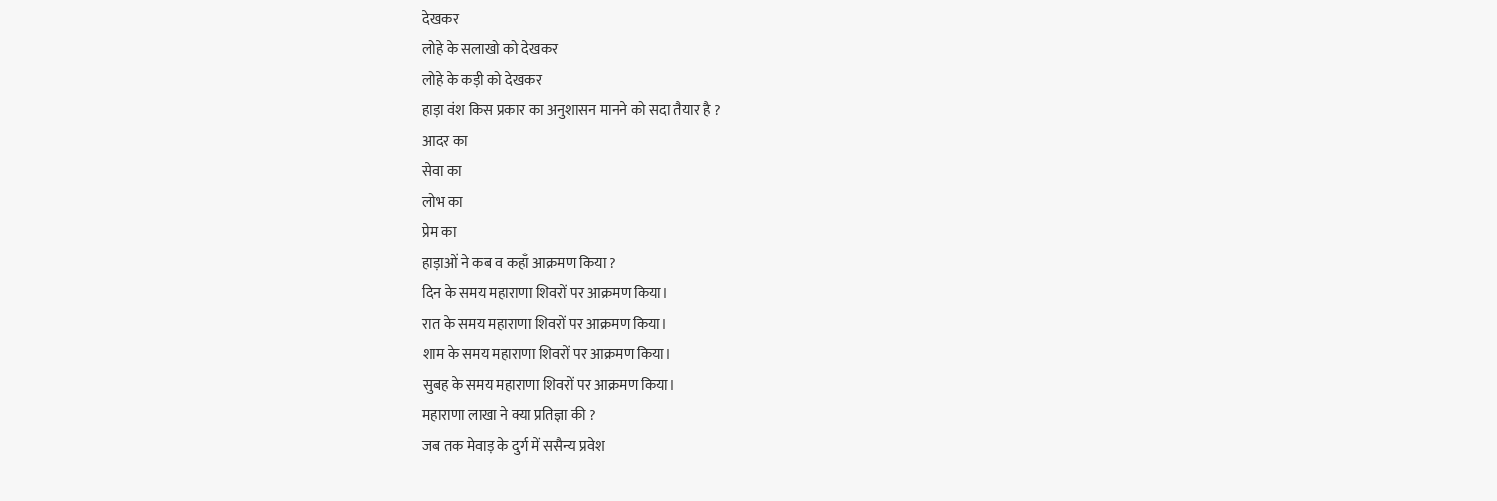देखकर
लोहे के सलाखो को देखकर
लोहे के कड़ी को देखकर
हाड़ा वंश किस प्रकार का अनुशासन मानने को सदा तैयार है ?
आदर का
सेवा का
लोभ का
प्रेम का
हाड़ाओं ने कब व कहाँ आक्रमण किया ?
दिन के समय महाराणा शिवरों पर आक्रमण किया।
रात के समय महाराणा शिवरों पर आक्रमण किया।
शाम के समय महाराणा शिवरों पर आक्रमण किया।
सुबह के समय महाराणा शिवरों पर आक्रमण किया।
महाराणा लाखा ने क्या प्रतिज्ञा की ?
जब तक मेवाड़ के दुर्ग में ससैन्य प्रवेश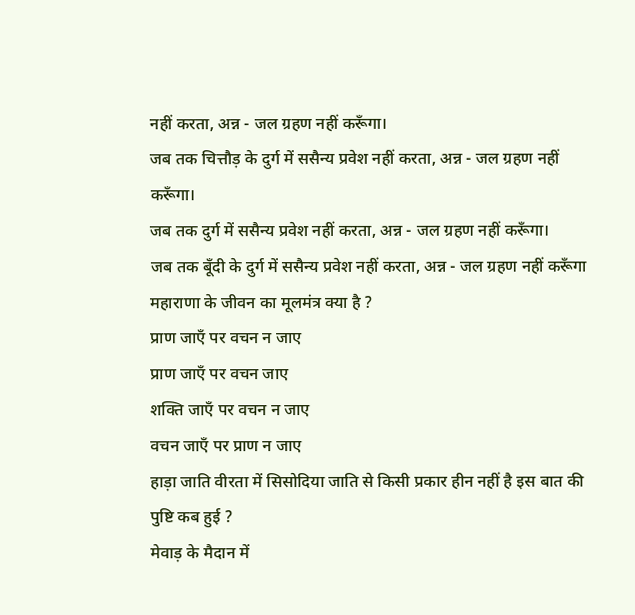नहीं करता, अन्न - जल ग्रहण नहीं करूँगा।
जब तक चित्तौड़ के दुर्ग में ससैन्य प्रवेश नहीं करता, अन्न - जल ग्रहण नहीं करूँगा।
जब तक दुर्ग में ससैन्य प्रवेश नहीं करता, अन्न - जल ग्रहण नहीं करूँगा।
जब तक बूँदी के दुर्ग में ससैन्य प्रवेश नहीं करता, अन्न - जल ग्रहण नहीं करूँगा
महाराणा के जीवन का मूलमंत्र क्या है ?
प्राण जाएँ पर वचन न जाए
प्राण जाएँ पर वचन जाए
शक्ति जाएँ पर वचन न जाए
वचन जाएँ पर प्राण न जाए
हाड़ा जाति वीरता में सिसोदिया जाति से किसी प्रकार हीन नहीं है इस बात की पुष्टि कब हुई ?
मेवाड़ के मैदान में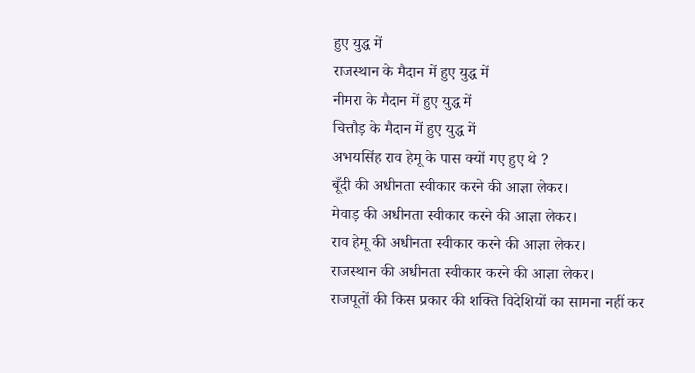हुए युद्ध में
राजस्थान के मैदान में हुए युद्ध में
नीमरा के मैदान में हुए युद्ध में
चित्तौड़ के मैदान में हुए युद्ध में
अभयसिंह राव हेमू के पास क्यों गए हुए थे ?
बूँदी की अधीनता स्वीकार करने की आज्ञा लेकर।
मेवाड़ की अधीनता स्वीकार करने की आज्ञा लेकर।
राव हेमू की अधीनता स्वीकार करने की आज्ञा लेकर।
राजस्थान की अधीनता स्वीकार करने की आज्ञा लेकर।
राजपूतों की किस प्रकार की शक्ति विदेशियों का सामना नहीं कर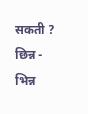सकती ?
छिन्न - भिन्न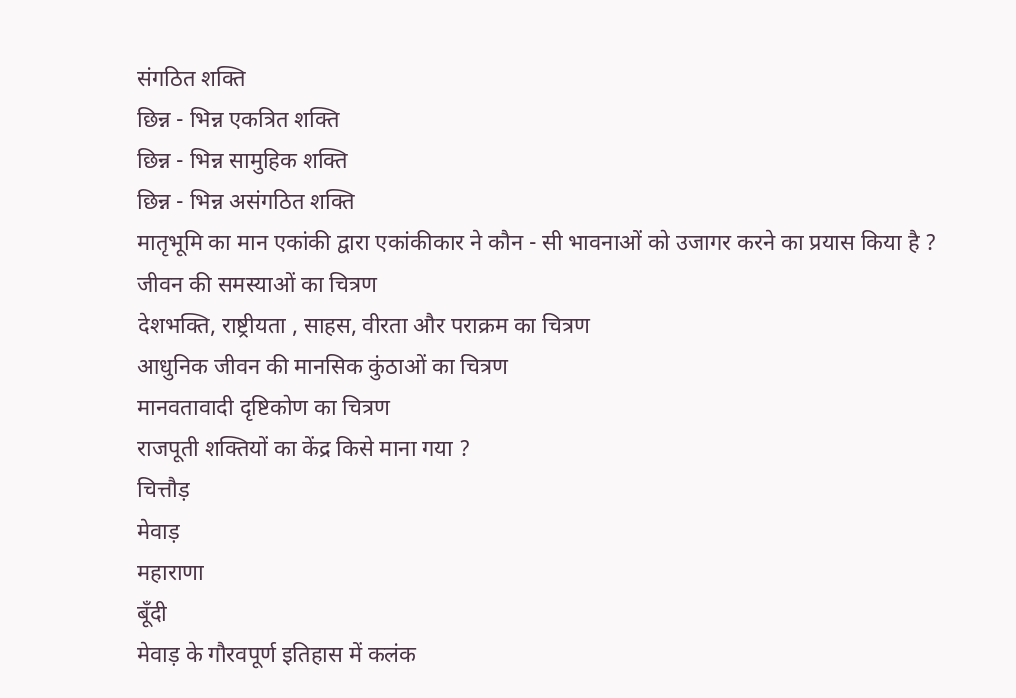संगठित शक्ति
छिन्न - भिन्न एकत्रित शक्ति
छिन्न - भिन्न सामुहिक शक्ति
छिन्न - भिन्न असंगठित शक्ति
मातृभूमि का मान एकांकी द्वारा एकांकीकार ने कौन - सी भावनाओं को उजागर करने का प्रयास किया है ?
जीवन की समस्याओं का चित्रण
देशभक्ति, राष्ट्रीयता , साहस, वीरता और पराक्रम का चित्रण
आधुनिक जीवन की मानसिक कुंठाओं का चित्रण
मानवतावादी दृष्टिकोण का चित्रण
राजपूती शक्तियों का केंद्र किसे माना गया ?
चित्तौड़
मेवाड़
महाराणा
बूँदी
मेवाड़ के गौरवपूर्ण इतिहास में कलंक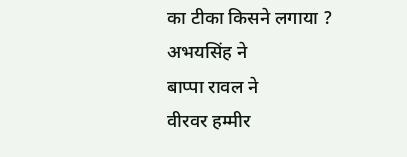का टीका किसने लगाया ?
अभयसिंह ने
बाप्पा रावल ने
वीरवर हम्मीर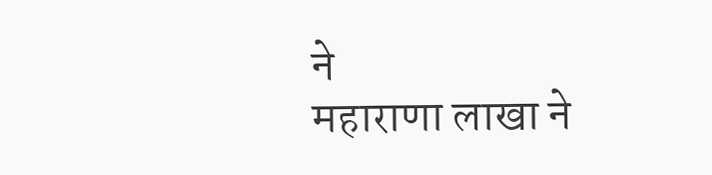ने
महाराणा लाखा ने